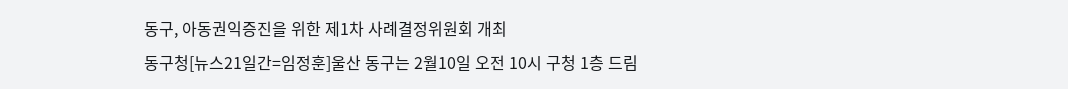동구, 아동권익증진을 위한 제1차 사례결정위원회 개최
동구청[뉴스21일간=임정훈]울산 동구는 2월10일 오전 10시 구청 1층 드림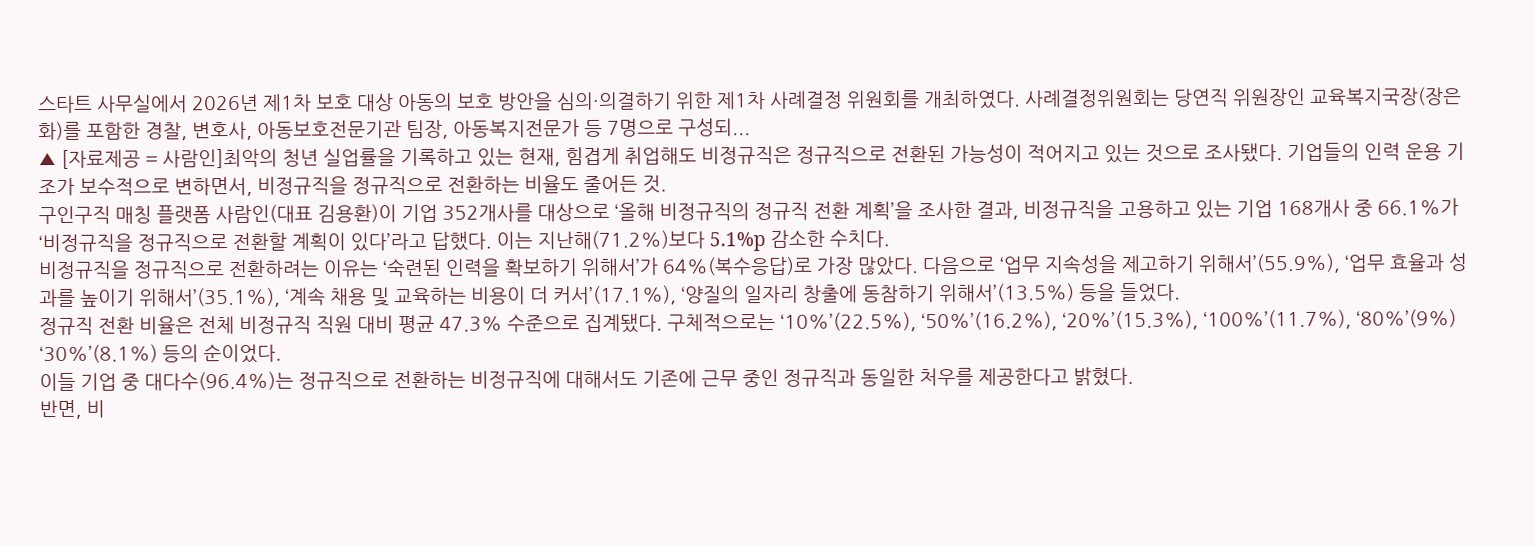스타트 사무실에서 2026년 제1차 보호 대상 아동의 보호 방안을 심의·의결하기 위한 제1차 사례결정 위원회를 개최하였다. 사례결정위원회는 당연직 위원장인 교육복지국장(장은화)를 포함한 경찰, 변호사, 아동보호전문기관 팀장, 아동복지전문가 등 7명으로 구성되...
▲ [자료제공 = 사람인]최악의 청년 실업률을 기록하고 있는 현재, 힘겹게 취업해도 비정규직은 정규직으로 전환된 가능성이 적어지고 있는 것으로 조사됐다. 기업들의 인력 운용 기조가 보수적으로 변하면서, 비정규직을 정규직으로 전환하는 비율도 줄어든 것.
구인구직 매칭 플랫폼 사람인(대표 김용환)이 기업 352개사를 대상으로 ‘올해 비정규직의 정규직 전환 계획’을 조사한 결과, 비정규직을 고용하고 있는 기업 168개사 중 66.1%가 ‘비정규직을 정규직으로 전환할 계획이 있다’라고 답했다. 이는 지난해(71.2%)보다 5.1%p 감소한 수치다.
비정규직을 정규직으로 전환하려는 이유는 ‘숙련된 인력을 확보하기 위해서’가 64%(복수응답)로 가장 많았다. 다음으로 ‘업무 지속성을 제고하기 위해서’(55.9%), ‘업무 효율과 성과를 높이기 위해서’(35.1%), ‘계속 채용 및 교육하는 비용이 더 커서’(17.1%), ‘양질의 일자리 창출에 동참하기 위해서’(13.5%) 등을 들었다.
정규직 전환 비율은 전체 비정규직 직원 대비 평균 47.3% 수준으로 집계됐다. 구체적으로는 ‘10%’(22.5%), ‘50%’(16.2%), ‘20%’(15.3%), ‘100%’(11.7%), ‘80%’(9%) ‘30%’(8.1%) 등의 순이었다.
이들 기업 중 대다수(96.4%)는 정규직으로 전환하는 비정규직에 대해서도 기존에 근무 중인 정규직과 동일한 처우를 제공한다고 밝혔다.
반면, 비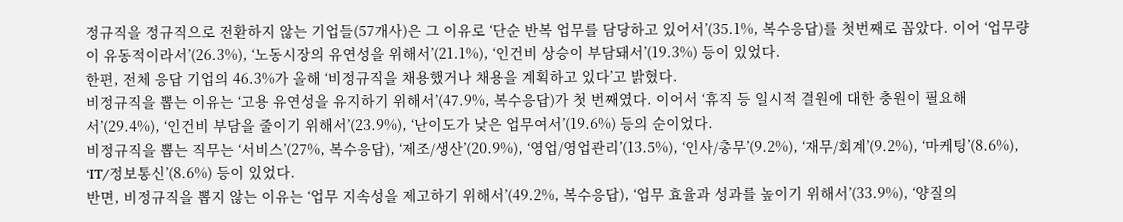정규직을 정규직으로 전환하지 않는 기업들(57개사)은 그 이유로 ‘단순 반복 업무를 담당하고 있어서’(35.1%, 복수응답)를 첫번째로 꼽았다. 이어 ‘업무량이 유동적이라서’(26.3%), ‘노동시장의 유연성을 위해서’(21.1%), ‘인건비 상승이 부담돼서’(19.3%) 등이 있었다.
한편, 전체 응답 기업의 46.3%가 올해 ‘비정규직을 채용했거나 채용을 계획하고 있다’고 밝혔다.
비정규직을 뽑는 이유는 ‘고용 유연성을 유지하기 위해서’(47.9%, 복수응답)가 첫 번째였다. 이어서 ‘휴직 등 일시적 결원에 대한 충원이 필요해서’(29.4%), ‘인건비 부담을 줄이기 위해서’(23.9%), ‘난이도가 낮은 업무여서’(19.6%) 등의 순이었다.
비정규직을 뽑는 직무는 ‘서비스’(27%, 복수응답), ‘제조/생산’(20.9%), ‘영업/영업관리’(13.5%), ‘인사/총무’(9.2%), ‘재무/회계’(9.2%), ‘마케팅’(8.6%), ‘IT/정보통신’(8.6%) 등이 있었다.
반면, 비정규직을 뽑지 않는 이유는 ‘업무 지속성을 제고하기 위해서’(49.2%, 복수응답), ‘업무 효율과 성과를 높이기 위해서’(33.9%), ‘양질의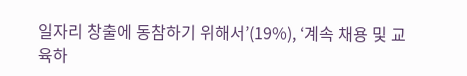일자리 창출에 동참하기 위해서’(19%), ‘계속 채용 및 교육하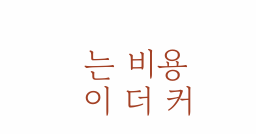는 비용이 더 커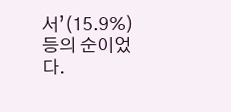서’(15.9%) 등의 순이었다.